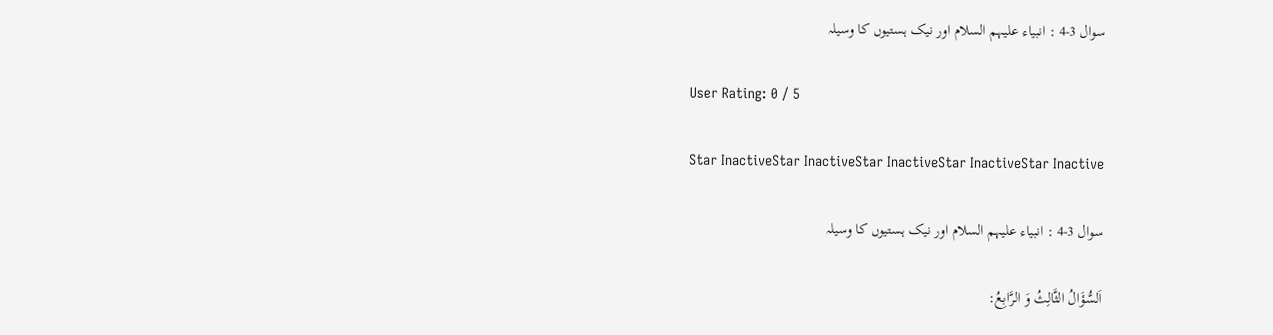سوال 3-4 : انبیاء علیہم السلام اور نیک ہستیوں کا وسیلہ

User Rating: 0 / 5

Star InactiveStar InactiveStar InactiveStar InactiveStar Inactive

سوال 3-4 : انبیاء علیہم السلام اور نیک ہستیوں کا وسیلہ

اَلسُّؤَالُ الثَّالِثُ وَ الرَّابِعُ: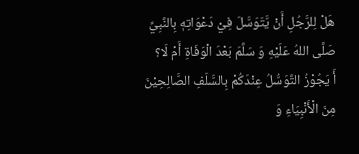هَلْ لِلرَّجُلِ أَنْ يَّتَوَسَّلَ فِيْ دَعْوَاتِهٖ بِالنَّبِيِّ صَلَّى اللهُ عَلَيْهِ وَ سَلَّمَ بَعْدَ الْوَفَاةِ أَمْ لَا؟
أَ يَجُوْزُ التَّوَسُّلُ عِنْدَکُمْ بِالسَّلَفِ الصَّالِحِيْنَ مِنَ الْأَنْبِيَاءِ وَ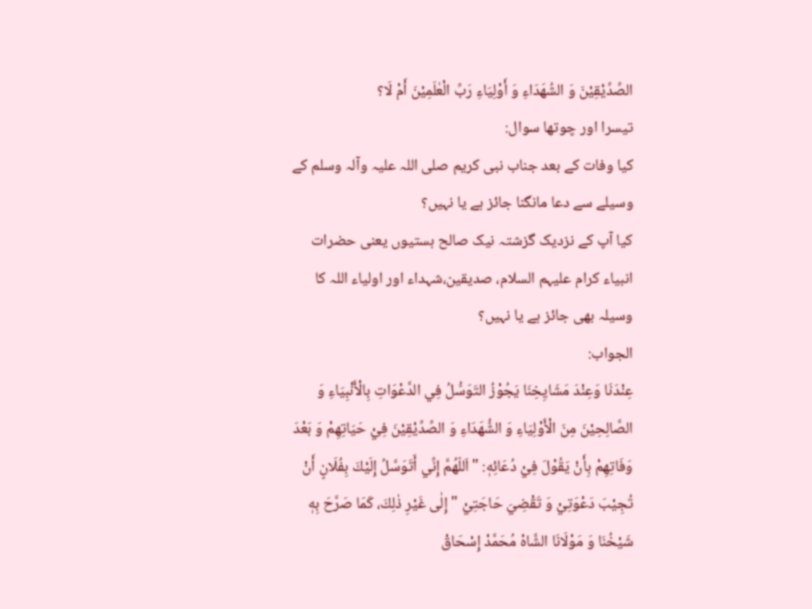الصِّدِّيْقِيْنَ وَ الشُهَدَاءِ وَ أَوْلِيَاءِ رَبِّ الْعٰلَمِيْنَ أَمْ لَا؟
تیسرا اور چوتھا سوال:
کیا وفات کے بعد جناب نبی کریم صلی اللہ علیہ وآلہ وسلم کے وسیلے سے دعا مانگنا جائز ہے یا نہیں؟
کیا آپ کے نزدیک گزشتہ نیک صالح ہستیوں یعنی حضرات انبیاء کرام علیہم السلام، صدیقین،شہداء اور اولیاء اللہ کا وسیلہ بھی جائز ہے یا نہیں؟
الجواب:
عِنْدَنَا وَعِنْدَ مَشَايِخِنَا يَجُوْزُ التَوَسُّلُ فِي الدَّعْوَاتِ بِالْأَنْبِيَاءِ وَ الصَّالِحِيْنَ مِنَ الْأَوْلِيَاءِ وَ الشُّهَدَاءِ وَ الصِّدِّيْقِيْنَ فِيْ حَيَاتِهِمْ وَ بَعْدَ وَفَاتِهِمْ بِأَنْ یَقُوْلَ فِيْ دُعَائِهٖ: "اَللّهُمَّ إِنِّي أَتَوَسَّلُ إِلَيْكَ بِفُلَانٍ أَنْ تُجِيْبَ دَعْوَتِيْ وَ تَقْضِيَ حَاجَتِيْ " إِلٰى غَيْرِ ذٰلِكَ، کَمَا صَرَّحَ بِهٖ شَيْخُنَا وَ مَوْلَانَا الشَّاهْ مُحَمَّدْ إِسْحَاقْ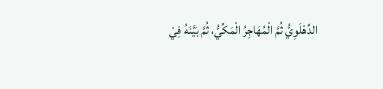الدِّهْلَوِيُّ ثُمَّ الْمُهَاجِرُ الْمَكِّيُّ، ثُمَّ بَيَّنَهُ فِيْ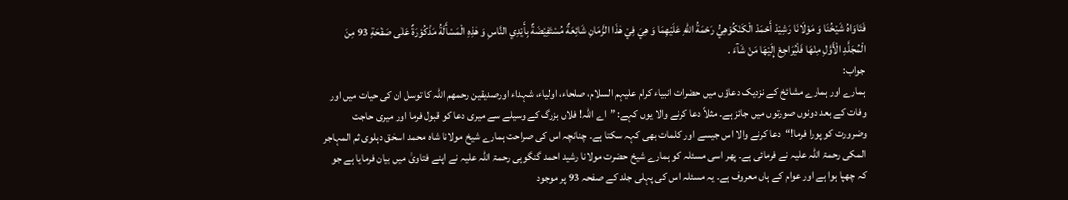فَتَاوَاهُ شَيْخُنَا وَ مَوْلَانَا رَشِيْدْ أَحْمَدْ الْكَنْكُوْهِيُّ رَحْمَةُ اللهِ عَلَيْهِمَا وَ هِيَ فِيْ هٰذَا الزَّمَانِ شَائِعَةٌ مُسْتَفِيْضَةٌ بِأَيْدِي النَّاسِ وَ هٰذِهِ الْمَسْأَلَةُ مَذْکُوْرَةٌ عَلٰى صَفْحَةِ 93 مِنَ الْمُجَلَّدِ الْأَوَّلِ مِنْهَا فَلْيُرَاجِعْ إِلَيْهَا مَنْ شَآءَ .
جواب:
ہمارے اور ہمارے مشائخ کے نزدیک دعاؤں میں حضرات انبیاء کرام علیہم السلام، صلحاء، اولیاء، شہداء اورصدیقین رحمھم اللہ کا توسل ان کی حیات میں اور وفات کے بعد دونوں صورتوں میں جائز ہے۔ مثلاً دعا کرنے والا یوں کہے: ”اے اللہ! فلاں بزرگ کے وسیلے سے میری دعا کو قبول فرما اور میری حاجت وضرورت کو پورا فرما!“دعا کرنے والا اس جیسے اور کلمات بھی کہہ سکتا ہے۔ چنانچہ اس کی صراحت ہمارے شیخ مولانا شاہ محمد اسحٰق دہلوی ثم المہاجر المکی رحمۃ اللہ علیہ نے فرمائی ہے۔ پھر اسی مسئلہ کو ہمارے شیخ حضرت مولانا رشید احمد گنگوہی رحمۃ اللہ علیہ نے اپنے فتاویٰ میں بیان فرمایا ہے جو کہ چھپا ہوا ہے اور عوام کے ہاں معروف ہے۔ یہ مسئلہ اس کی پہلی جلد کے صفحہ 93 پر موجود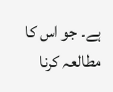ہے۔ جو اس کا مطالعہ کرنا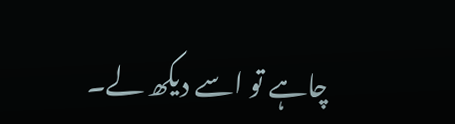چاہے تو اسے دیکھ لے۔